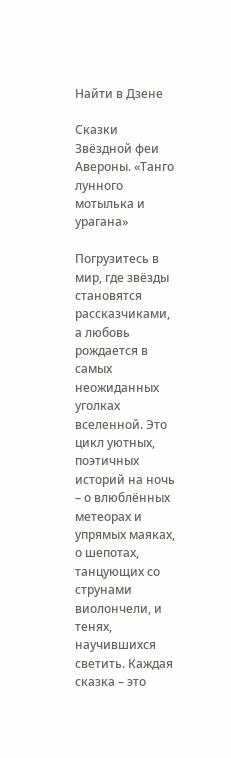Найти в Дзене

Сказки Звёздной феи Авероны. «Танго лунного мотылька и урагана»

Погрузитесь в мир, где звёзды становятся рассказчиками, а любовь рождается в самых неожиданных уголках вселенной. Это цикл уютных, поэтичных историй на ночь – о влюблённых метеорах и упрямых маяках, о шепотах, танцующих со струнами виолончели, и тенях, научившихся светить. Каждая сказка – это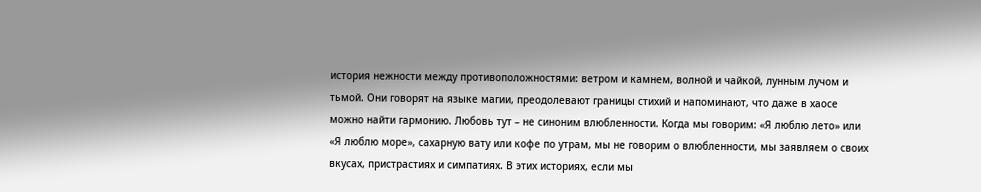история нежности между противоположностями: ветром и камнем, волной и чайкой, лунным лучом и тьмой. Они говорят на языке магии, преодолевают границы стихий и напоминают, что даже в хаосе можно найти гармонию. Любовь тут – не синоним влюбленности. Когда мы говорим: «Я люблю лето» или «Я люблю море», сахарную вату или кофе по утрам, мы не говорим о влюбленности, мы заявляем о своих вкусах, пристрастиях и симпатиях. В этих историях, если мы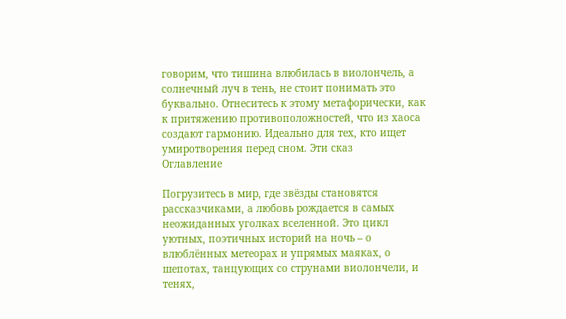говорим, что тишина влюбилась в виолончель, а солнечный луч в тень, не стоит понимать это буквально. Отнеситесь к этому метафорически, как к притяжению противоположностей, что из хаоса создают гармонию. Идеально для тех, кто ищет умиротворения перед сном. Эти сказ
Оглавление

Погрузитесь в мир, где звёзды становятся рассказчиками, а любовь рождается в самых неожиданных уголках вселенной. Это цикл уютных, поэтичных историй на ночь – о влюблённых метеорах и упрямых маяках, о шепотах, танцующих со струнами виолончели, и тенях,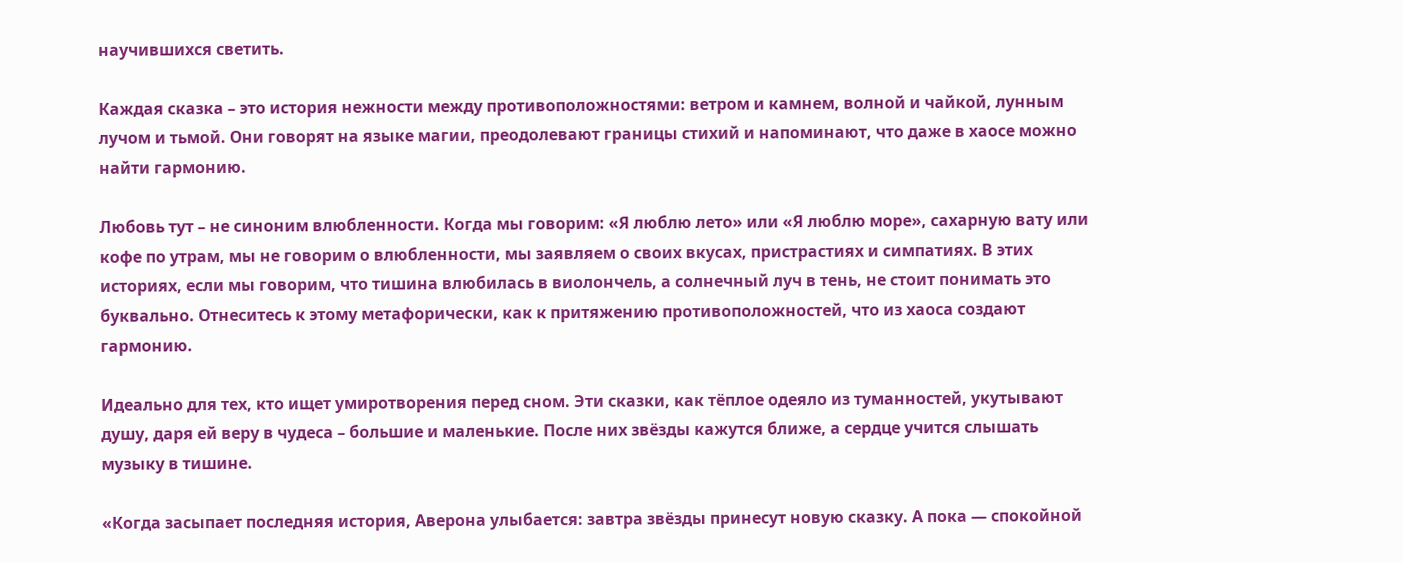научившихся светить.

Каждая сказка – это история нежности между противоположностями: ветром и камнем, волной и чайкой, лунным лучом и тьмой. Они говорят на языке магии, преодолевают границы стихий и напоминают, что даже в хаосе можно найти гармонию.

Любовь тут – не синоним влюбленности. Когда мы говорим: «Я люблю лето» или «Я люблю море», сахарную вату или кофе по утрам, мы не говорим о влюбленности, мы заявляем о своих вкусах, пристрастиях и симпатиях. В этих историях, если мы говорим, что тишина влюбилась в виолончель, а солнечный луч в тень, не стоит понимать это буквально. Отнеситесь к этому метафорически, как к притяжению противоположностей, что из хаоса создают гармонию.

Идеально для тех, кто ищет умиротворения перед сном. Эти сказки, как тёплое одеяло из туманностей, укутывают душу, даря ей веру в чудеса – большие и маленькие. После них звёзды кажутся ближе, а сердце учится слышать музыку в тишине.

«Когда засыпает последняя история, Аверона улыбается: завтра звёзды принесут новую сказку. А пока — спокойной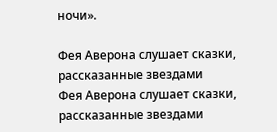ночи».

Фея Аверона слушает сказки, рассказанные звездами
Фея Аверона слушает сказки, рассказанные звездами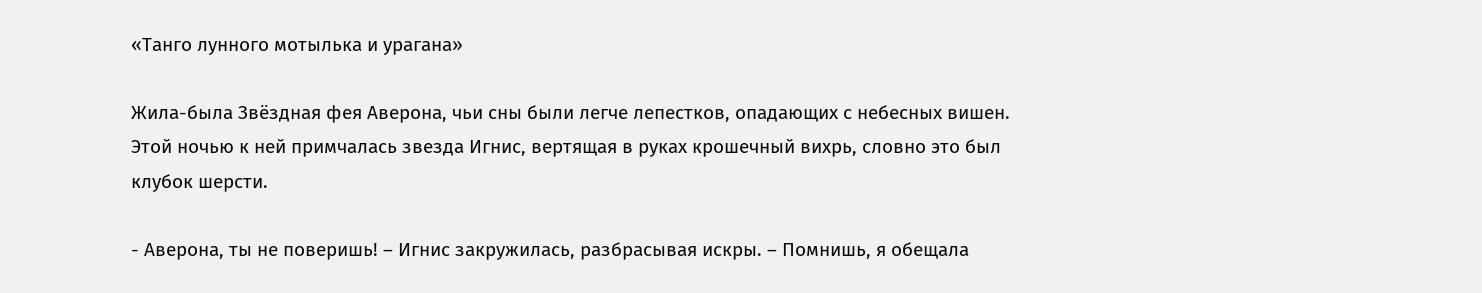«Танго лунного мотылька и урагана»

Жила-была Звёздная фея Аверона, чьи сны были легче лепестков, опадающих с небесных вишен. Этой ночью к ней примчалась звезда Игнис, вертящая в руках крошечный вихрь, словно это был клубок шерсти.

- Аверона, ты не поверишь! – Игнис закружилась, разбрасывая искры. – Помнишь, я обещала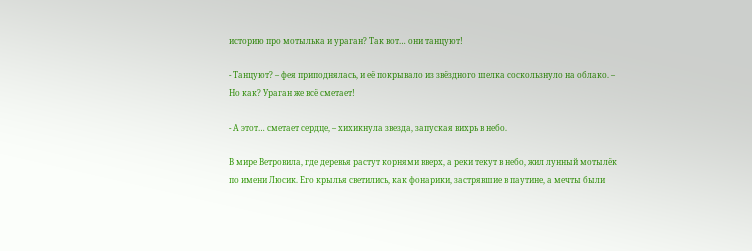историю про мотылька и ураган? Так вот… они танцуют!

- Танцуют? – фея приподнялась, и её покрывало из звёздного шелка соскользнуло на облако. – Но как? Ураган же всё сметает!

- А этот… сметает сердце, – хихикнула звезда, запуская вихрь в небо.

В мире Ветровила, где деревья растут корнями вверх, а реки текут в небо, жил лунный мотылёк по имени Люсик. Его крылья светились, как фонарики, застрявшие в паутине, а мечты были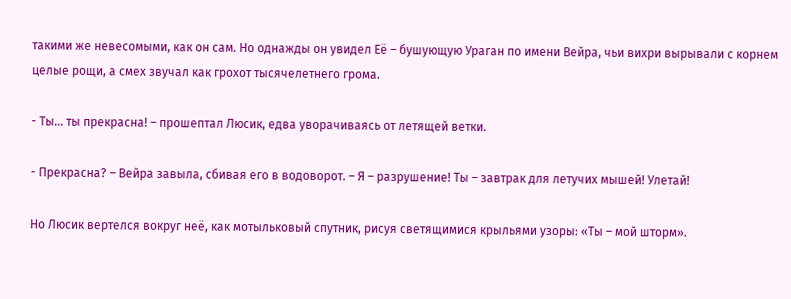такими же невесомыми, как он сам. Но однажды он увидел Её – бушующую Ураган по имени Вейра, чьи вихри вырывали с корнем целые рощи, а смех звучал как грохот тысячелетнего грома.

- Ты… ты прекрасна! – прошептал Люсик, едва уворачиваясь от летящей ветки.

- Прекрасна? – Вейра завыла, сбивая его в водоворот. – Я – разрушение! Ты – завтрак для летучих мышей! Улетай!

Но Люсик вертелся вокруг неё, как мотыльковый спутник, рисуя светящимися крыльями узоры: «Ты – мой шторм».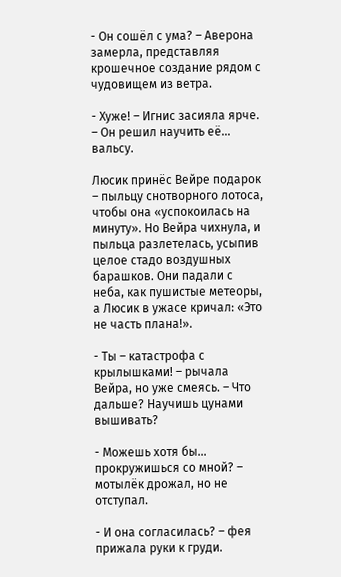- Он сошёл с ума? – Аверона замерла, представляя крошечное создание рядом с чудовищем из ветра.

- Хуже! – Игнис засияла ярче. – Он решил научить её… вальсу.

Люсик принёс Вейре подарок – пыльцу снотворного лотоса, чтобы она «успокоилась на минуту». Но Вейра чихнула, и пыльца разлетелась, усыпив целое стадо воздушных барашков. Они падали с неба, как пушистые метеоры, а Люсик в ужасе кричал: «Это не часть плана!».

- Ты – катастрофа с крылышками! – рычала Вейра, но уже смеясь. – Что дальше? Научишь цунами вышивать?

- Можешь хотя бы… прокружишься со мной? – мотылёк дрожал, но не отступал.

- И она согласилась? – фея прижала руки к груди.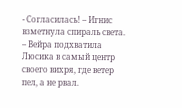- Согласилась! – Игнис взметнула спираль света. – Вейра подхватила Люсика в самый центр своего вихря, где ветер пел, а не рвал.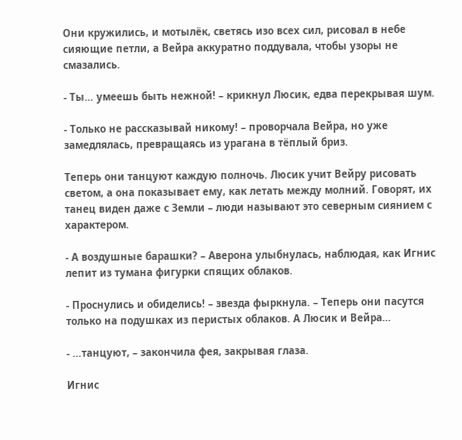Они кружились, и мотылёк, светясь изо всех сил, рисовал в небе сияющие петли, а Вейра аккуратно поддувала, чтобы узоры не смазались.

- Ты… умеешь быть нежной! – крикнул Люсик, едва перекрывая шум.

- Только не рассказывай никому! – проворчала Вейра, но уже замедлялась, превращаясь из урагана в тёплый бриз.

Теперь они танцуют каждую полночь. Люсик учит Вейру рисовать светом, а она показывает ему, как летать между молний. Говорят, их танец виден даже с Земли – люди называют это северным сиянием с характером.

- А воздушные барашки? – Аверона улыбнулась, наблюдая, как Игнис лепит из тумана фигурки спящих облаков.

- Проснулись и обиделись! – звезда фыркнула. – Теперь они пасутся только на подушках из перистых облаков. А Люсик и Вейра…

- …танцуют, – закончила фея, закрывая глаза.

Игнис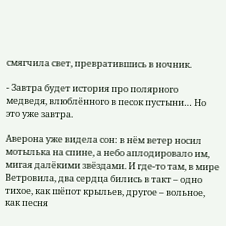смягчила свет, превратившись в ночник.

- Завтра будет история про полярного медведя, влюблённого в песок пустыни… Но это уже завтра.

Аверона уже видела сон: в нём ветер носил мотылька на спине, а небо аплодировало им, мигая далёкими звёздами. И где-то там, в мире Ветровила, два сердца бились в такт – одно тихое, как шёпот крыльев, другое – вольное, как песня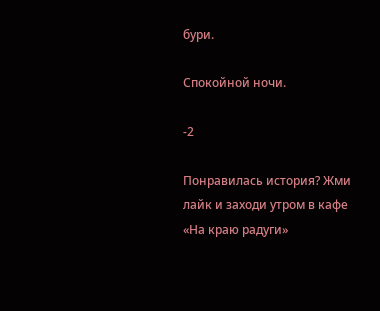бури.

Спокойной ночи.

-2

Понравилась история? Жми лайк и заходи утром в кафе «На краю радуги»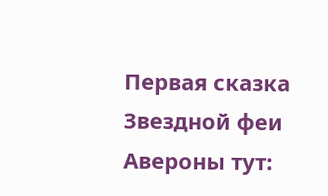Первая сказка Звездной феи Авероны тут: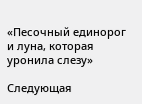«Песочный единорог и луна, которая уронила слезу»

Следующая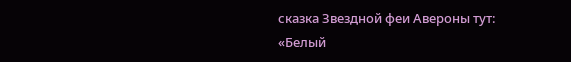сказка Звездной феи Авероны тут: «Белый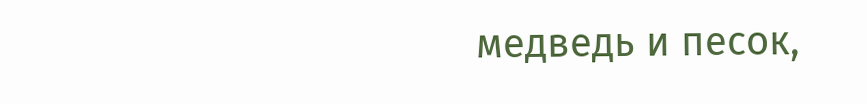медведь и песок,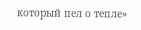который пел о тепле»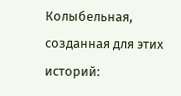Колыбельная, созданная для этих историй: